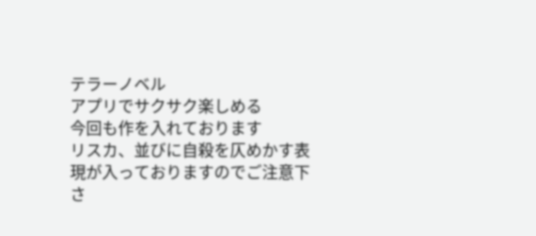テラーノベル
アプリでサクサク楽しめる
今回も作を入れております
リスカ、並びに自殺を仄めかす表現が入っておりますのでご注意下さ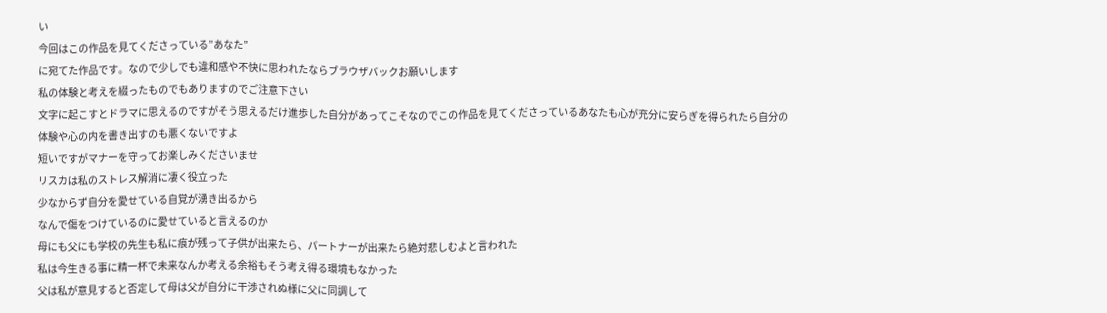い
今回はこの作品を見てくださっている”あなた”
に宛てた作品です。なので少しでも違和感や不快に思われたならブラウザバックお願いします
私の体験と考えを綴ったものでもありますのでご注意下さい
文字に起こすとドラマに思えるのですがそう思えるだけ進歩した自分があってこそなのでこの作品を見てくださっているあなたも心が充分に安らぎを得られたら自分の体験や心の内を書き出すのも悪くないですよ
短いですがマナーを守ってお楽しみくださいませ
リスカは私のストレス解消に凄く役立った
少なからず自分を愛せている自覚が湧き出るから
なんで傷をつけているのに愛せていると言えるのか
母にも父にも学校の先生も私に痕が残って子供が出来たら、パートナーが出来たら絶対悲しむよと言われた
私は今生きる事に精一杯で未来なんか考える余裕もそう考え得る環境もなかった
父は私が意見すると否定して母は父が自分に干渉されぬ様に父に同調して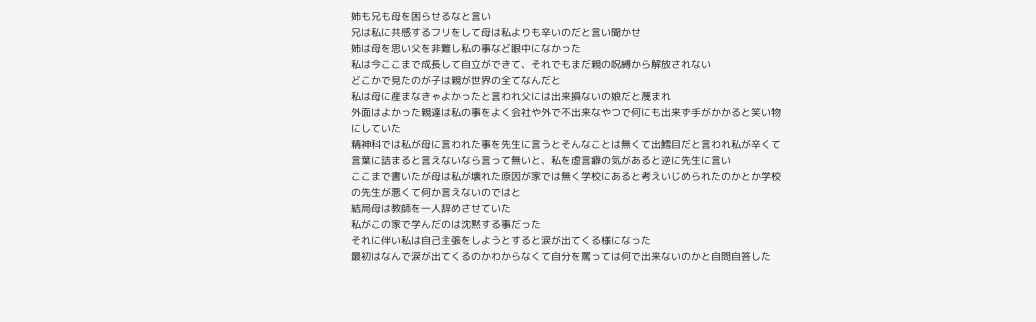姉も兄も母を困らせるなと言い
兄は私に共感するフリをして母は私よりも辛いのだと言い聞かせ
姉は母を思い父を非難し私の事など眼中になかった
私は今ここまで成長して自立ができて、それでもまだ親の呪縛から解放されない
どこかで見たのが子は親が世界の全てなんだと
私は母に産まなきゃよかったと言われ父には出来損ないの娘だと蔑まれ
外面はよかった親達は私の事をよく会社や外で不出来なやつで何にも出来ず手がかかると笑い物にしていた
精神科では私が母に言われた事を先生に言うとそんなことは無くて出鱈目だと言われ私が辛くて言葉に詰まると言えないなら言って無いと、私を虚言癖の気があると逆に先生に言い
ここまで書いたが母は私が壊れた原因が家では無く学校にあると考えいじめられたのかとか学校の先生が悪くて何か言えないのではと
結局母は教師を一人辞めさせていた
私がこの家で学んだのは沈黙する事だった
それに伴い私は自己主張をしようとすると涙が出てくる様になった
最初はなんで涙が出てくるのかわからなくて自分を罵っては何で出来ないのかと自問自答した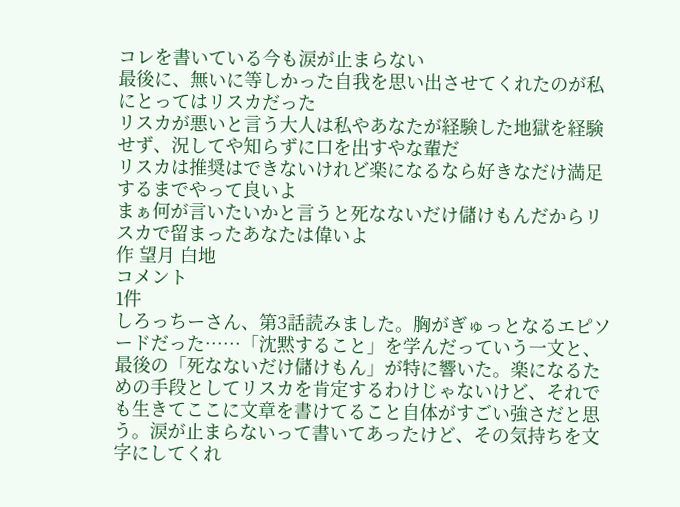コレを書いている今も涙が止まらない
最後に、無いに等しかった自我を思い出させてくれたのが私にとってはリスカだった
リスカが悪いと言う大人は私やあなたが経験した地獄を経験せず、況してや知らずに口を出すやな輩だ
リスカは推奨はできないけれど楽になるなら好きなだけ満足するまでやって良いよ
まぁ何が言いたいかと言うと死なないだけ儲けもんだからリスカで留まったあなたは偉いよ
作 望月 白地
コメント
1件
しろっちーさん、第3話読みました。胸がぎゅっとなるエピソードだった……「沈黙すること」を学んだっていう一文と、最後の「死なないだけ儲けもん」が特に響いた。楽になるための手段としてリスカを肯定するわけじゃないけど、それでも生きてここに文章を書けてること自体がすごい強さだと思う。涙が止まらないって書いてあったけど、その気持ちを文字にしてくれ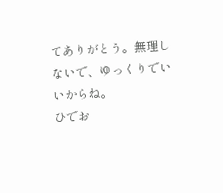てありがとう。無理しないで、ゆっくりでいいからね。
ひでお